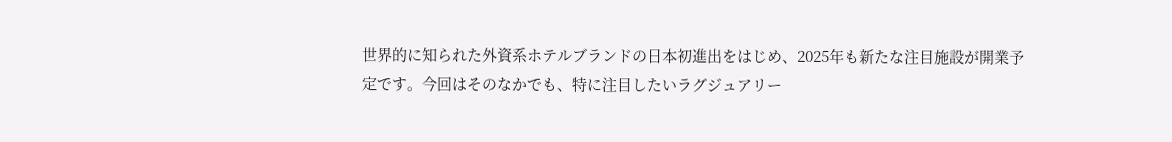世界的に知られた外資系ホテルブランドの日本初進出をはじめ、2025年も新たな注目施設が開業予定です。今回はそのなかでも、特に注目したいラグジュアリー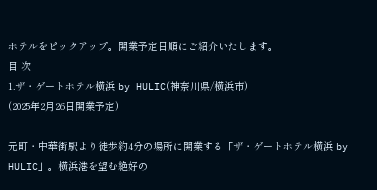ホテルをピックアップ。開業予定日順にご紹介いたします。
目 次
1.ザ・ゲートホテル横浜 by HULIC(神奈川県/横浜市)
(2025年2月26日開業予定)

元町・中華街駅より徒歩約4分の場所に開業する「ザ・ゲートホテル横浜 by HULIC」。横浜港を望む絶好の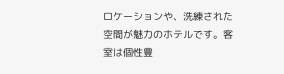ロケーションや、洗練された空間が魅力のホテルです。客室は個性豊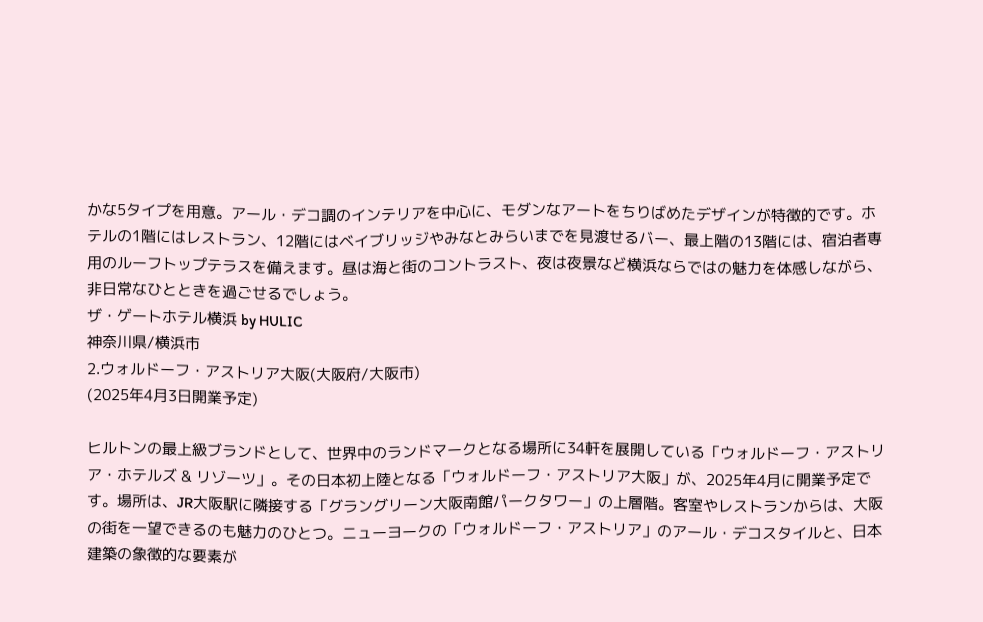かな5タイプを用意。アール・デコ調のインテリアを中心に、モダンなアートをちりばめたデザインが特徴的です。ホテルの1階にはレストラン、12階にはベイブリッジやみなとみらいまでを見渡せるバー、最上階の13階には、宿泊者専用のルーフトップテラスを備えます。昼は海と街のコントラスト、夜は夜景など横浜ならではの魅力を体感しながら、非日常なひとときを過ごせるでしょう。
ザ・ゲートホテル横浜 by HULIC
神奈川県/横浜市
2.ウォルドーフ・アストリア大阪(大阪府/大阪市)
(2025年4月3日開業予定)

ヒルトンの最上級ブランドとして、世界中のランドマークとなる場所に34軒を展開している「ウォルドーフ・アストリア・ホテルズ & リゾーツ」。その日本初上陸となる「ウォルドーフ・アストリア大阪」が、2025年4月に開業予定です。場所は、JR大阪駅に隣接する「グラングリーン大阪南館パークタワー」の上層階。客室やレストランからは、大阪の街を一望できるのも魅力のひとつ。ニューヨークの「ウォルドーフ・アストリア」のアール・デコスタイルと、日本建築の象徴的な要素が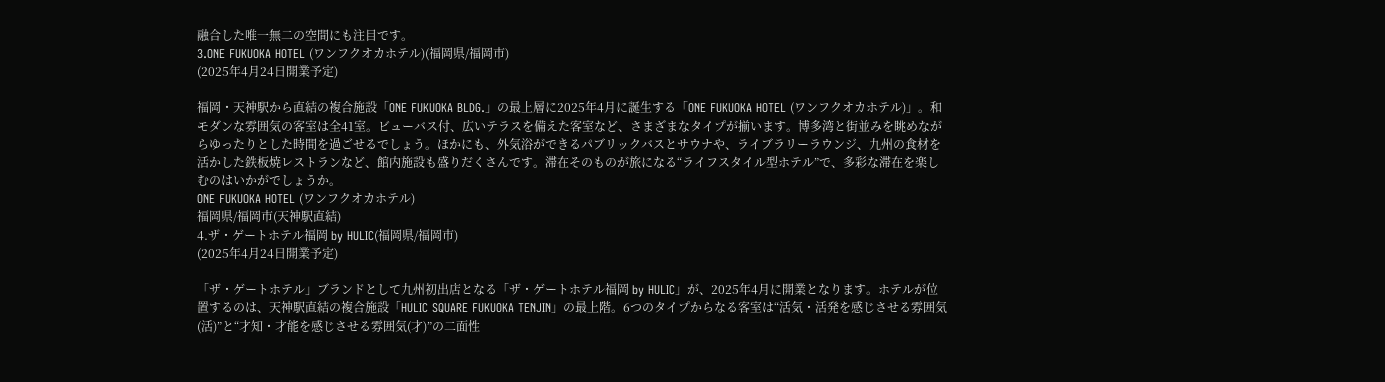融合した唯一無二の空間にも注目です。
3.ONE FUKUOKA HOTEL (ワンフクオカホテル)(福岡県/福岡市)
(2025年4月24日開業予定)

福岡・天神駅から直結の複合施設「ONE FUKUOKA BLDG.」の最上層に2025年4月に誕生する「ONE FUKUOKA HOTEL (ワンフクオカホテル)」。和モダンな雰囲気の客室は全41室。ビューバス付、広いテラスを備えた客室など、さまざまなタイプが揃います。博多湾と街並みを眺めながらゆったりとした時間を過ごせるでしょう。ほかにも、外気浴ができるパブリックバスとサウナや、ライブラリーラウンジ、九州の食材を活かした鉄板焼レストランなど、館内施設も盛りだくさんです。滞在そのものが旅になる“ライフスタイル型ホテル”で、多彩な滞在を楽しむのはいかがでしょうか。
ONE FUKUOKA HOTEL (ワンフクオカホテル)
福岡県/福岡市(天神駅直結)
4.ザ・ゲートホテル福岡 by HULIC(福岡県/福岡市)
(2025年4月24日開業予定)

「ザ・ゲートホテル」ブランドとして九州初出店となる「ザ・ゲートホテル福岡 by HULIC」が、2025年4月に開業となります。ホテルが位置するのは、天神駅直結の複合施設「HULIC SQUARE FUKUOKA TENJIN」の最上階。6つのタイプからなる客室は“活気・活発を感じさせる雰囲気(活)”と“才知・才能を感じさせる雰囲気(才)”の二面性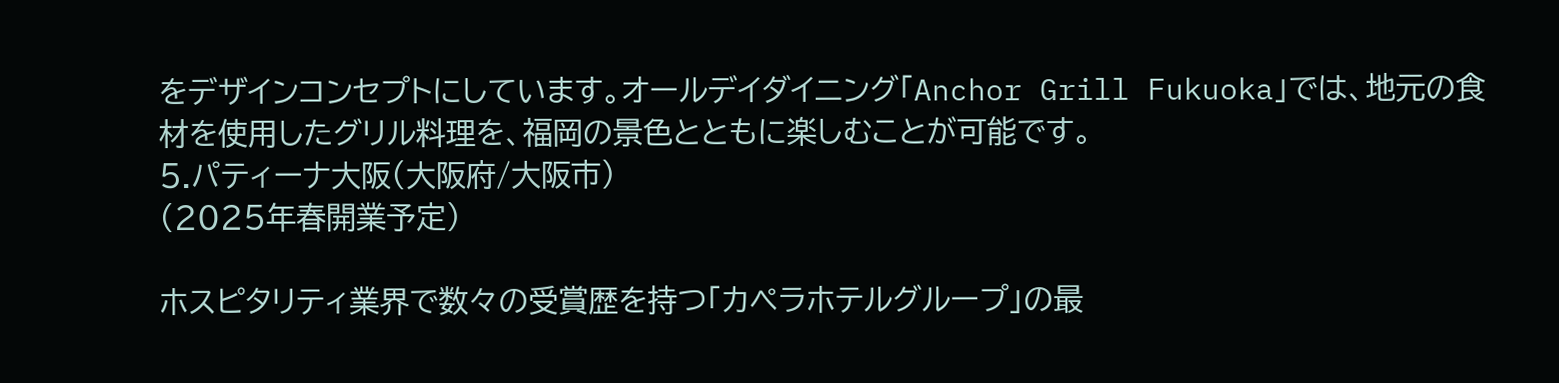をデザインコンセプトにしています。オールデイダイニング「Anchor Grill Fukuoka」では、地元の食材を使用したグリル料理を、福岡の景色とともに楽しむことが可能です。
5.パティーナ大阪(大阪府/大阪市)
(2025年春開業予定)

ホスピタリティ業界で数々の受賞歴を持つ「カペラホテルグループ」の最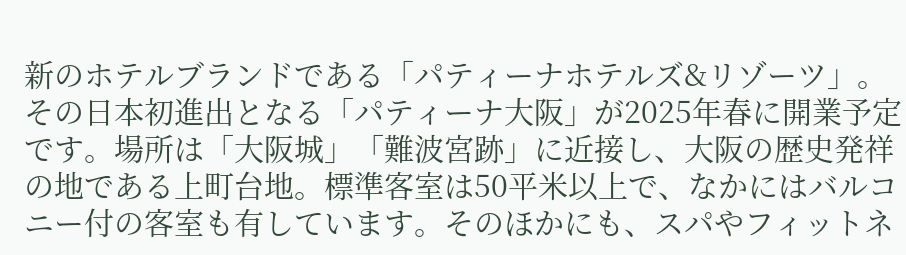新のホテルブランドである「パティーナホテルズ&リゾーツ」。その日本初進出となる「パティーナ大阪」が2025年春に開業予定です。場所は「大阪城」「難波宮跡」に近接し、大阪の歴史発祥の地である上町台地。標準客室は50平米以上で、なかにはバルコニー付の客室も有しています。そのほかにも、スパやフィットネ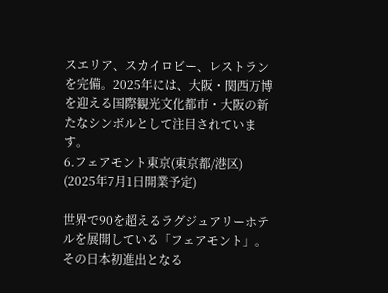スエリア、スカイロビー、レストランを完備。2025年には、大阪・関西万博を迎える国際観光文化都市・大阪の新たなシンボルとして注目されています。
6.フェアモント東京(東京都/港区)
(2025年7月1日開業予定)

世界で90を超えるラグジュアリーホテルを展開している「フェアモント」。その日本初進出となる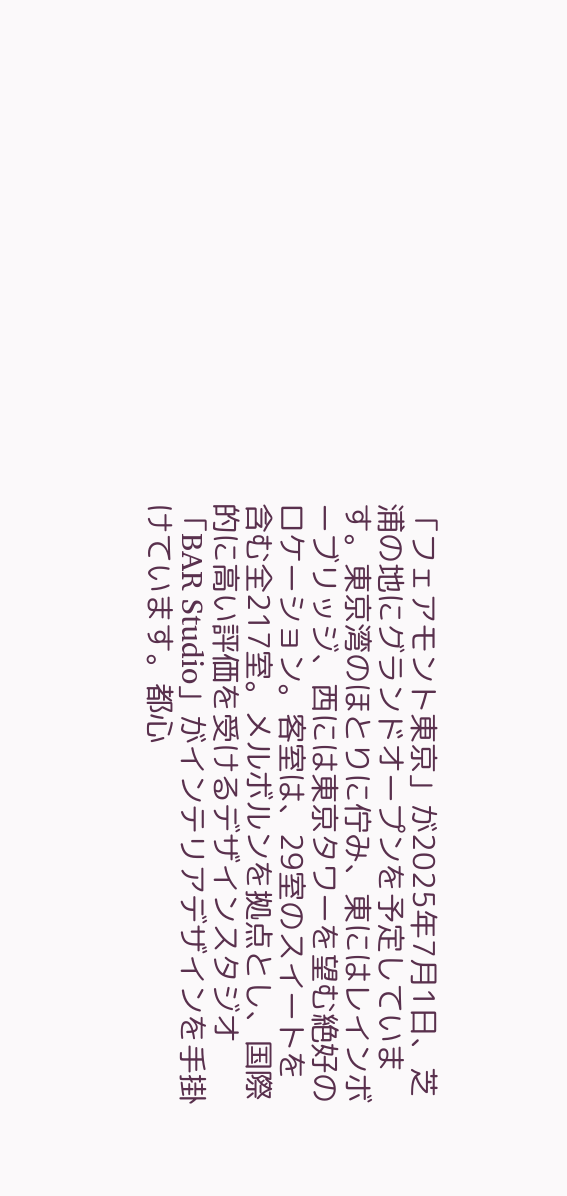「フェアモント東京」が2025年7月1日、芝浦の地にグランドオープンを予定しています。東京湾のほとりに佇み、東にはレインボーブリッジ、西には東京タワーを望む絶好のロケーション。客室は、29室のスイートを含む全217室。メルボルンを拠点とし、国際的に高い評価を受けるデザインスタジオ「BAR Studio」がインテリアデザインを手掛けています。都心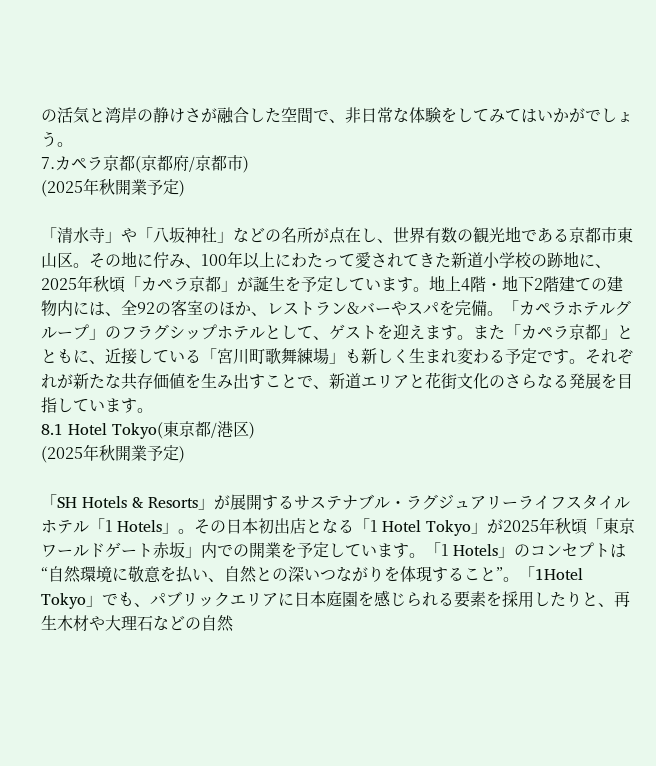の活気と湾岸の静けさが融合した空間で、非日常な体験をしてみてはいかがでしょう。
7.カペラ京都(京都府/京都市)
(2025年秋開業予定)

「清水寺」や「八坂神社」などの名所が点在し、世界有数の観光地である京都市東山区。その地に佇み、100年以上にわたって愛されてきた新道小学校の跡地に、2025年秋頃「カペラ京都」が誕生を予定しています。地上4階・地下2階建ての建物内には、全92の客室のほか、レストラン&バーやスパを完備。「カペラホテルグループ」のフラグシップホテルとして、ゲストを迎えます。また「カペラ京都」とともに、近接している「宮川町歌舞練場」も新しく生まれ変わる予定です。それぞれが新たな共存価値を生み出すことで、新道エリアと花街文化のさらなる発展を目指しています。
8.1 Hotel Tokyo(東京都/港区)
(2025年秋開業予定)

「SH Hotels & Resorts」が展開するサステナブル・ラグジュアリーライフスタイルホテル「1 Hotels」。その日本初出店となる「1 Hotel Tokyo」が2025年秋頃「東京ワールドゲート赤坂」内での開業を予定しています。「1 Hotels」のコンセプトは“自然環境に敬意を払い、自然との深いつながりを体現すること”。「1Hotel Tokyo」でも、パブリックエリアに日本庭園を感じられる要素を採用したりと、再生木材や大理石などの自然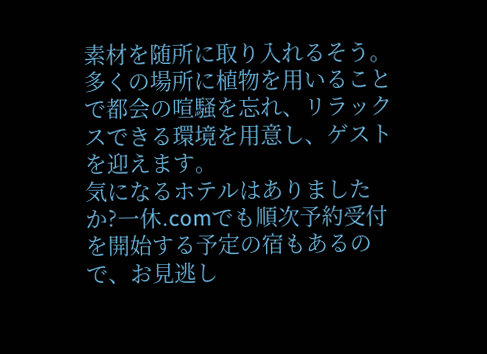素材を随所に取り入れるそう。多くの場所に植物を用いることで都会の喧騒を忘れ、リラックスできる環境を用意し、ゲストを迎えます。
気になるホテルはありましたか?一休.comでも順次予約受付を開始する予定の宿もあるので、お見逃し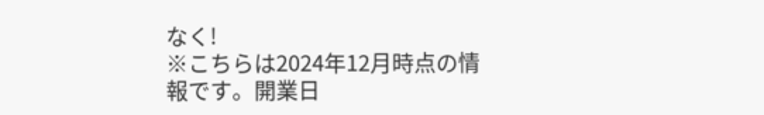なく!
※こちらは2024年12月時点の情報です。開業日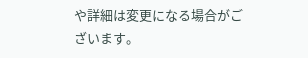や詳細は変更になる場合がございます。